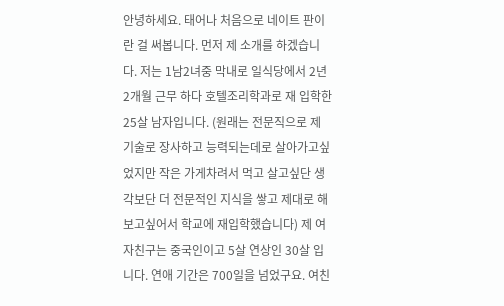안녕하세요. 태어나 처음으로 네이트 판이란 걸 써봅니다. 먼저 제 소개를 하겠습니다. 저는 1남2녀중 막내로 일식당에서 2년2개월 근무 하다 호텔조리학과로 재 입학한 25살 남자입니다. (원래는 전문직으로 제 기술로 장사하고 능력되는데로 살아가고싶었지만 작은 가게차려서 먹고 살고싶단 생각보단 더 전문적인 지식을 쌓고 제대로 해보고싶어서 학교에 재입학했습니다) 제 여자친구는 중국인이고 5살 연상인 30살 입니다. 연애 기간은 700일을 넘었구요. 여친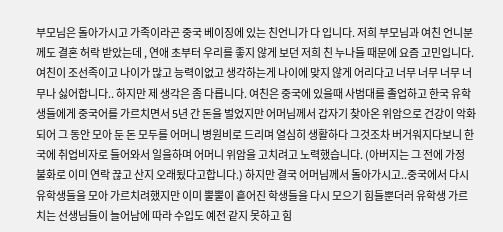부모님은 돌아가시고 가족이라곤 중국 베이징에 있는 친언니가 다 입니다. 저희 부모님과 여친 언니분께도 결혼 허락 받았는데 , 연애 초부터 우리를 좋지 않게 보던 저희 친 누나들 때문에 요즘 고민입니다. 여친이 조선족이고 나이가 많고 능력이없고 생각하는게 나이에 맞지 않게 어리다고 너무 너무 너무 너무나 싫어합니다.. 하지만 제 생각은 좀 다릅니다. 여친은 중국에 있을때 사범대를 졸업하고 한국 유학생들에게 중국어를 가르치면서 5년 간 돈을 벌었지만 어머님께서 갑자기 찾아온 위암으로 건강이 악화되어 그 동안 모아 둔 돈 모두를 어머니 병원비로 드리며 열심히 생활하다 그것조차 버거워지다보니 한국에 취업비자로 들어와서 일을하며 어머니 위암을 고치려고 노력했습니다. (아버지는 그 전에 가정 불화로 이미 연락 끊고 산지 오래됬다고합니다.) 하지만 결국 어머님께서 돌아가시고..중국에서 다시 유학생들을 모아 가르치려했지만 이미 뿔뿔이 흩어진 학생들을 다시 모으기 힘들뿐더러 유학생 가르치는 선생님들이 늘어남에 따라 수입도 예전 같지 못하고 힘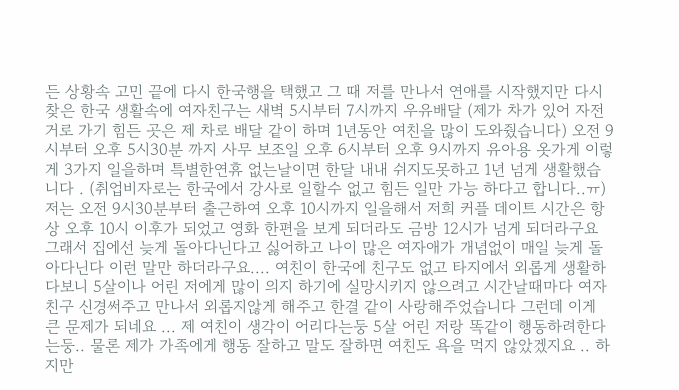든 상황속 고민 끝에 다시 한국행을 택했고 그 때 저를 만나서 연애를 시작했지만 다시 찾은 한국 생활속에 여자친구는 새벽 5시부터 7시까지 우유배달 (제가 차가 있어 자전거로 가기 힘든 곳은 제 차로 배달 같이 하며 1년동안 여친을 많이 도와줬습니다) 오전 9시부터 오후 5시30분 까지 사무 보조일 오후 6시부터 오후 9시까지 유아용 옷가게 이렇게 3가지 일을하며 특별한연휴 없는날이면 한달 내내 쉬지도못하고 1년 넘게 생활했습니다 . (취업비자로는 한국에서 강사로 일할수 없고 힘든 일만 가능 하다고 합니다..ㅠ) 저는 오전 9시30분부터 출근하여 오후 10시까지 일을해서 저희 커플 데이트 시간은 항상 오후 10시 이후가 되었고 영화 한편을 보게 되더라도 금방 12시가 넘게 되더라구요 그래서 집에선 늦게 돌아다닌다고 싫어하고 나이 많은 여자애가 개념없이 매일 늦게 돌아다닌다 이런 말만 하더라구요.... 여친이 한국에 친구도 없고 타지에서 외롭게 생활하다보니 5살이나 어린 저에게 많이 의지 하기에 실망시키지 않으려고 시간날때마다 여자친구 신경써주고 만나서 외롭지않게 해주고 한결 같이 사랑해주었습니다 그런데 이게 큰 문제가 되네요 ... 제 여친이 생각이 어리다는둥 5살 어린 저랑 똑같이 행동하려한다는둥.. 물론 제가 가족에게 행동 잘하고 말도 잘하면 여친도 욕을 먹지 않았겠지요 .. 하지만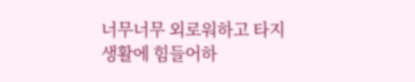너무너무 외로워하고 타지생활에 힘들어하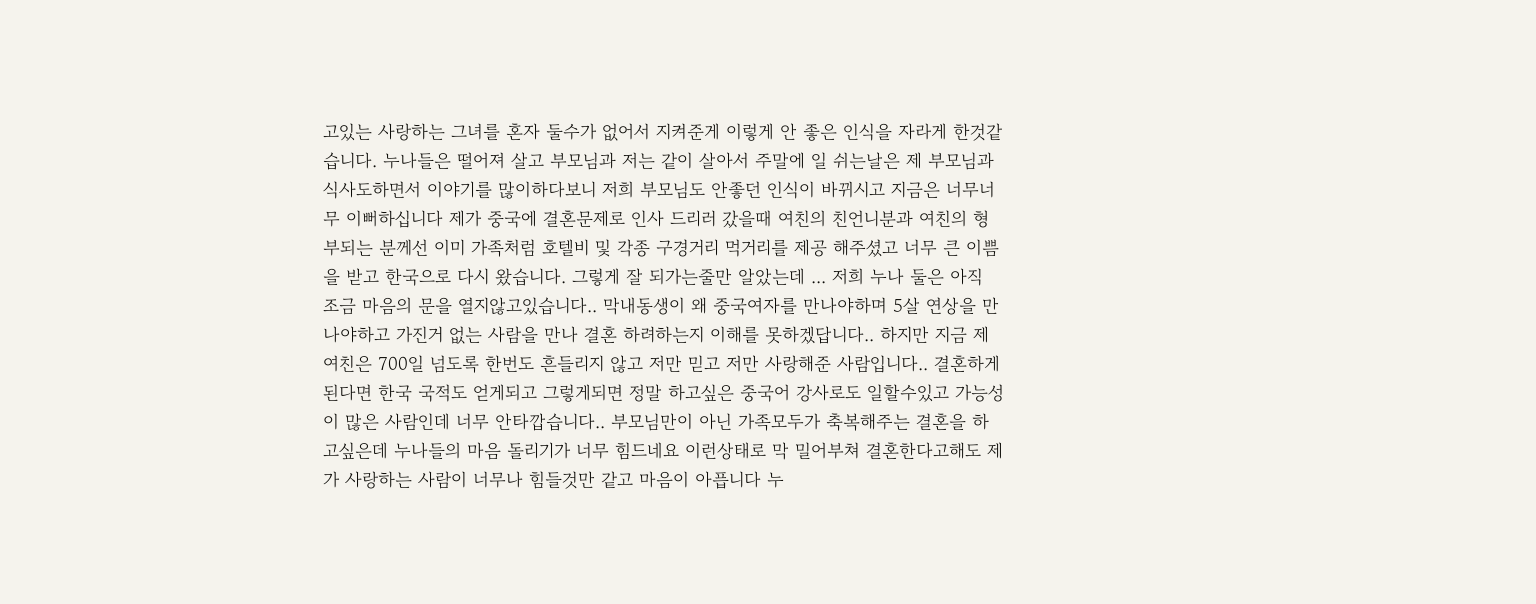고있는 사랑하는 그녀를 혼자 둘수가 없어서 지켜준게 이렇게 안 좋은 인식을 자라게 한것같습니다. 누나들은 떨어져 살고 부모님과 저는 같이 살아서 주말에 일 쉬는날은 제 부모님과 식사도하면서 이야기를 많이하다보니 저희 부모님도 안좋던 인식이 바뀌시고 지금은 너무너무 이뻐하십니다 제가 중국에 결혼문제로 인사 드리러 갔을때 여친의 친언니분과 여친의 형부되는 분께선 이미 가족처럼 호텔비 및 각종 구경거리 먹거리를 제공 해주셨고 너무 큰 이쁨을 받고 한국으로 다시 왔습니다. 그렇게 잘 되가는줄만 알았는데 ... 저희 누나 둘은 아직 조금 마음의 문을 열지않고있습니다.. 막내동생이 왜 중국여자를 만나야하며 5살 연상을 만나야하고 가진거 없는 사람을 만나 결혼 하려하는지 이해를 못하겠답니다.. 하지만 지금 제 여친은 700일 넘도록 한번도 흔들리지 않고 저만 믿고 저만 사랑해준 사람입니다.. 결혼하게 된다면 한국 국적도 얻게되고 그렇게되면 정말 하고싶은 중국어 강사로도 일할수있고 가능성이 많은 사람인데 너무 안타깝습니다.. 부모님만이 아닌 가족모두가 축복해주는 결혼을 하고싶은데 누나들의 마음 돌리기가 너무 힘드네요 이런상태로 막 밀어부쳐 결혼한다고해도 제가 사랑하는 사람이 너무나 힘들것만 같고 마음이 아픕니다 누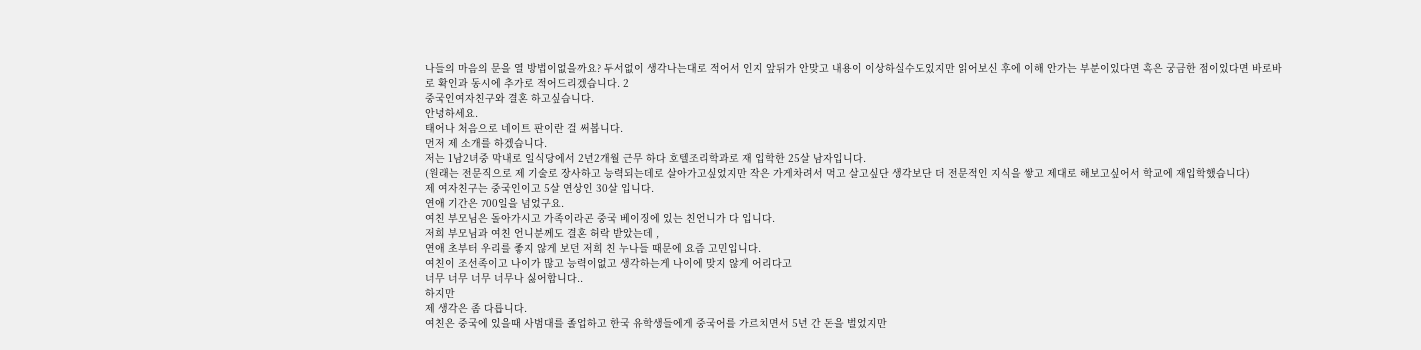나들의 마음의 문을 열 방법이없을까요? 두서없이 생각나는대로 적어서 인지 앞뒤가 안맞고 내용이 이상하실수도있지만 읽어보신 후에 이해 안가는 부분이있다면 혹은 궁금한 점이있다면 바로바로 확인과 동시에 추가로 적어드리겠습니다. 2
중국인여자친구와 결혼 하고싶습니다.
안녕하세요.
태어나 처음으로 네이트 판이란 걸 써봅니다.
먼저 제 소개를 하겠습니다.
저는 1남2녀중 막내로 일식당에서 2년2개월 근무 하다 호텔조리학과로 재 입학한 25살 남자입니다.
(원래는 전문직으로 제 기술로 장사하고 능력되는데로 살아가고싶었지만 작은 가게차려서 먹고 살고싶단 생각보단 더 전문적인 지식을 쌓고 제대로 해보고싶어서 학교에 재입학했습니다)
제 여자친구는 중국인이고 5살 연상인 30살 입니다.
연애 기간은 700일을 넘었구요.
여친 부모님은 돌아가시고 가족이라곤 중국 베이징에 있는 친언니가 다 입니다.
저희 부모님과 여친 언니분께도 결혼 허락 받았는데 ,
연애 초부터 우리를 좋지 않게 보던 저희 친 누나들 때문에 요즘 고민입니다.
여친이 조선족이고 나이가 많고 능력이없고 생각하는게 나이에 맞지 않게 어리다고
너무 너무 너무 너무나 싫어합니다..
하지만
제 생각은 좀 다릅니다.
여친은 중국에 있을때 사범대를 졸업하고 한국 유학생들에게 중국어를 가르치면서 5년 간 돈을 벌었지만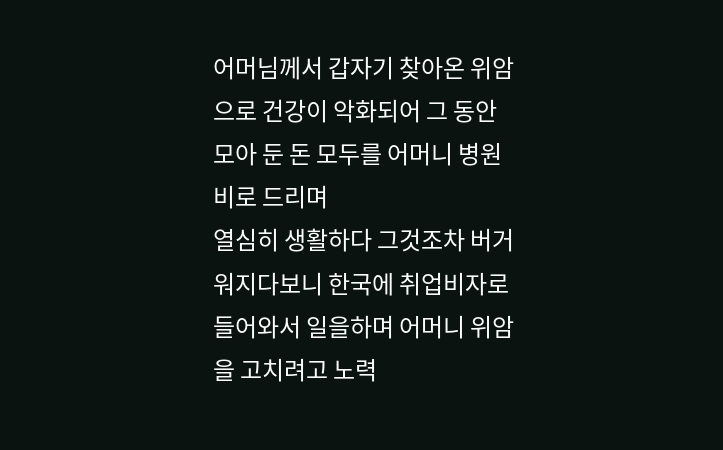어머님께서 갑자기 찾아온 위암으로 건강이 악화되어 그 동안 모아 둔 돈 모두를 어머니 병원비로 드리며
열심히 생활하다 그것조차 버거워지다보니 한국에 취업비자로 들어와서 일을하며 어머니 위암을 고치려고 노력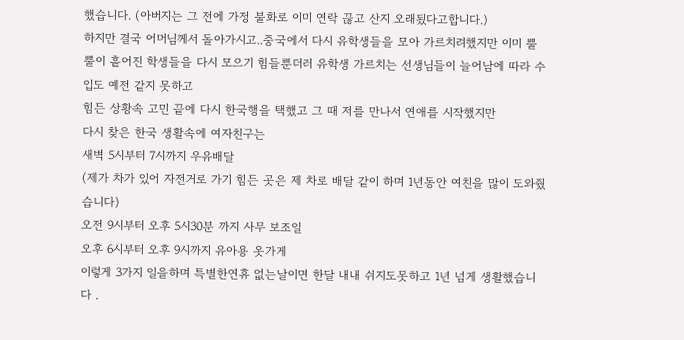했습니다. (아버지는 그 전에 가정 불화로 이미 연락 끊고 산지 오래됬다고합니다.)
하지만 결국 어머님께서 돌아가시고..중국에서 다시 유학생들을 모아 가르치려했지만 이미 뿔뿔이 흩어진 학생들을 다시 모으기 힘들뿐더러 유학생 가르치는 선생님들이 늘어남에 따라 수입도 예전 같지 못하고
힘든 상황속 고민 끝에 다시 한국행을 택했고 그 때 저를 만나서 연애를 시작했지만
다시 찾은 한국 생활속에 여자친구는
새벽 5시부터 7시까지 우유배달
(제가 차가 있어 자전거로 가기 힘든 곳은 제 차로 배달 같이 하며 1년동안 여친을 많이 도와줬습니다)
오전 9시부터 오후 5시30분 까지 사무 보조일
오후 6시부터 오후 9시까지 유아용 옷가게
이렇게 3가지 일을하며 특별한연휴 없는날이면 한달 내내 쉬지도못하고 1년 넘게 생활했습니다 .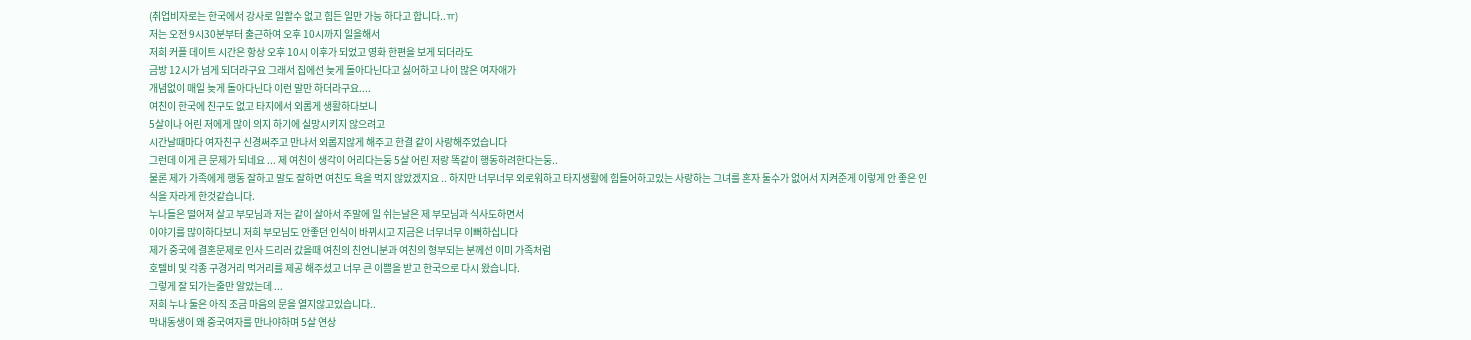(취업비자로는 한국에서 강사로 일할수 없고 힘든 일만 가능 하다고 합니다..ㅠ)
저는 오전 9시30분부터 출근하여 오후 10시까지 일을해서
저희 커플 데이트 시간은 항상 오후 10시 이후가 되었고 영화 한편을 보게 되더라도
금방 12시가 넘게 되더라구요 그래서 집에선 늦게 돌아다닌다고 싫어하고 나이 많은 여자애가
개념없이 매일 늦게 돌아다닌다 이런 말만 하더라구요....
여친이 한국에 친구도 없고 타지에서 외롭게 생활하다보니
5살이나 어린 저에게 많이 의지 하기에 실망시키지 않으려고
시간날때마다 여자친구 신경써주고 만나서 외롭지않게 해주고 한결 같이 사랑해주었습니다
그런데 이게 큰 문제가 되네요 ... 제 여친이 생각이 어리다는둥 5살 어린 저랑 똑같이 행동하려한다는둥..
물론 제가 가족에게 행동 잘하고 말도 잘하면 여친도 욕을 먹지 않았겠지요 .. 하지만 너무너무 외로워하고 타지생활에 힘들어하고있는 사랑하는 그녀를 혼자 둘수가 없어서 지켜준게 이렇게 안 좋은 인식을 자라게 한것같습니다.
누나들은 떨어져 살고 부모님과 저는 같이 살아서 주말에 일 쉬는날은 제 부모님과 식사도하면서
이야기를 많이하다보니 저희 부모님도 안좋던 인식이 바뀌시고 지금은 너무너무 이뻐하십니다
제가 중국에 결혼문제로 인사 드리러 갔을때 여친의 친언니분과 여친의 형부되는 분께선 이미 가족처럼
호텔비 및 각종 구경거리 먹거리를 제공 해주셨고 너무 큰 이쁨을 받고 한국으로 다시 왔습니다.
그렇게 잘 되가는줄만 알았는데 ...
저희 누나 둘은 아직 조금 마음의 문을 열지않고있습니다..
막내동생이 왜 중국여자를 만나야하며 5살 연상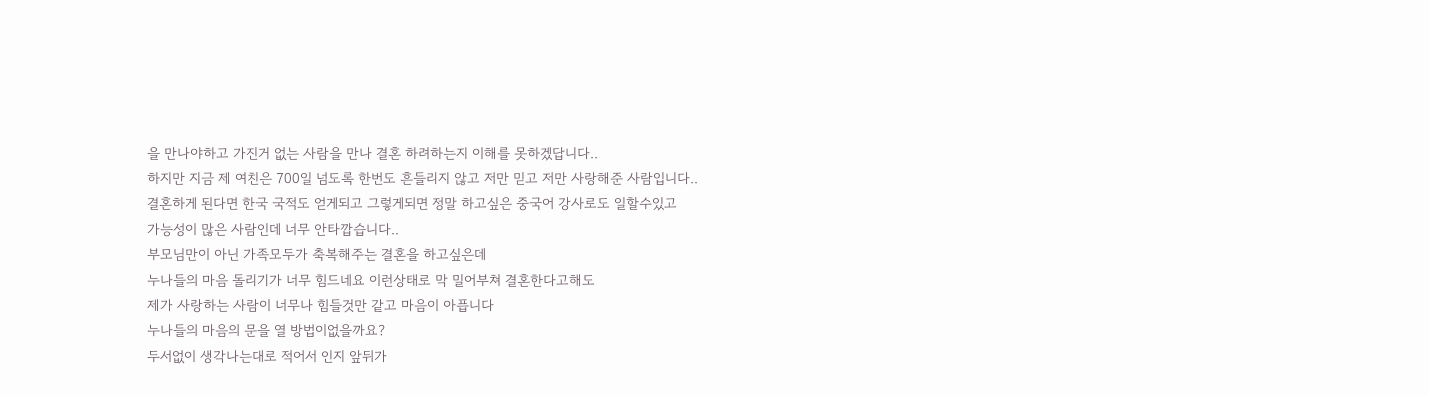을 만나야하고 가진거 없는 사람을 만나 결혼 하려하는지 이해를 못하겠답니다..
하지만 지금 제 여친은 700일 넘도록 한번도 흔들리지 않고 저만 믿고 저만 사랑해준 사람입니다..
결혼하게 된다면 한국 국적도 얻게되고 그렇게되면 정말 하고싶은 중국어 강사로도 일할수있고
가능성이 많은 사람인데 너무 안타깝습니다..
부모님만이 아닌 가족모두가 축복해주는 결혼을 하고싶은데
누나들의 마음 돌리기가 너무 힘드네요 이런상태로 막 밀어부쳐 결혼한다고해도
제가 사랑하는 사람이 너무나 힘들것만 같고 마음이 아픕니다
누나들의 마음의 문을 열 방법이없을까요?
두서없이 생각나는대로 적어서 인지 앞뒤가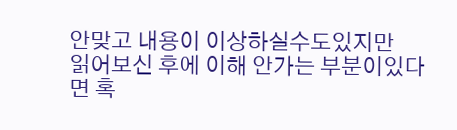안맞고 내용이 이상하실수도있지만
읽어보신 후에 이해 안가는 부분이있다면 혹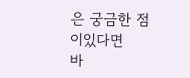은 궁금한 점이있다면
바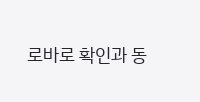로바로 확인과 동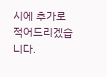시에 추가로 적어드리겠습니다.